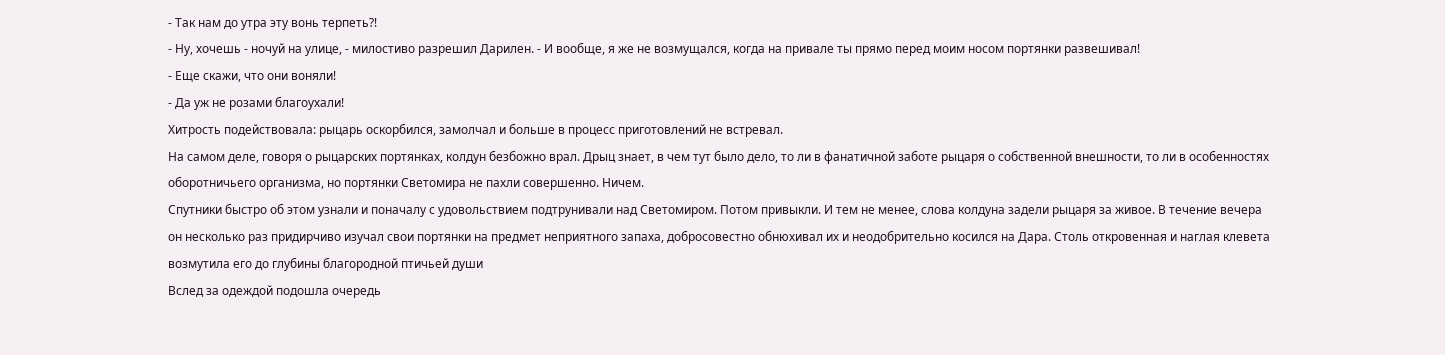- Так нам до утра эту вонь терпеть?!
- Ну, хочешь - ночуй на улице, - милостиво разрешил Дарилен. - И вообще, я же не возмущался, когда на привале ты прямо перед моим носом портянки развешивал!
- Еще скажи, что они воняли!
- Да уж не розами благоухали!
Хитрость подействовала: рыцарь оскорбился, замолчал и больше в процесс приготовлений не встревал.
На самом деле, говоря о рыцарских портянках, колдун безбожно врал. Дрыц знает, в чем тут было дело, то ли в фанатичной заботе рыцаря о собственной внешности, то ли в особенностях оборотничьего организма, но портянки Светомира не пахли совершенно. Ничем.
Спутники быстро об этом узнали и поначалу с удовольствием подтрунивали над Светомиром. Потом привыкли. И тем не менее, слова колдуна задели рыцаря за живое. В течение вечера он несколько раз придирчиво изучал свои портянки на предмет неприятного запаха, добросовестно обнюхивал их и неодобрительно косился на Дара. Столь откровенная и наглая клевета возмутила его до глубины благородной птичьей души
Вслед за одеждой подошла очередь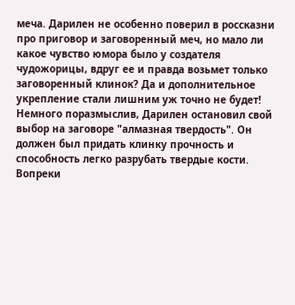меча. Дарилен не особенно поверил в россказни про приговор и заговоренный меч, но мало ли какое чувство юмора было у создателя чудожорицы, вдруг ее и правда возьмет только заговоренный клинок? Да и дополнительное укрепление стали лишним уж точно не будет!
Немного поразмыслив, Дарилен остановил свой выбор на заговоре "алмазная твердость". Он должен был придать клинку прочность и способность легко разрубать твердые кости.
Вопреки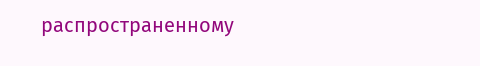распространенному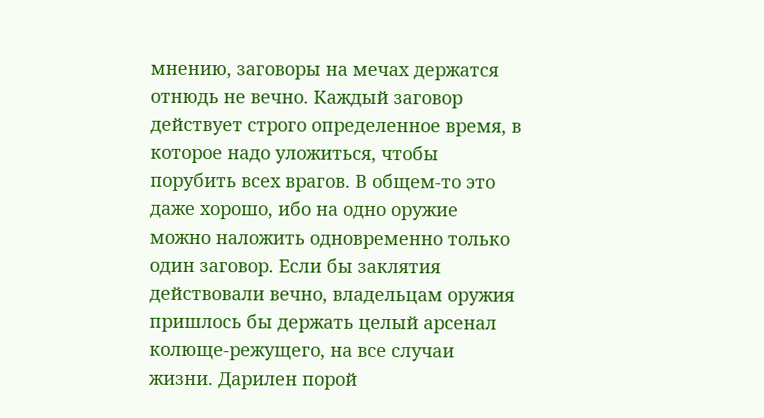мнению, заговоры на мечах держатся отнюдь не вечно. Каждый заговор действует строго определенное время, в которое надо уложиться, чтобы порубить всех врагов. В общем-то это даже хорошо, ибо на одно оружие можно наложить одновременно только один заговор. Если бы заклятия действовали вечно, владельцам оружия пришлось бы держать целый арсенал колюще-режущего, на все случаи жизни. Дарилен порой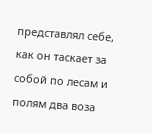представлял себе, как он таскает за собой по лесам и полям два воза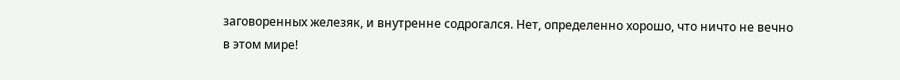заговоренных железяк, и внутренне содрогался. Нет, определенно хорошо, что ничто не вечно в этом мире!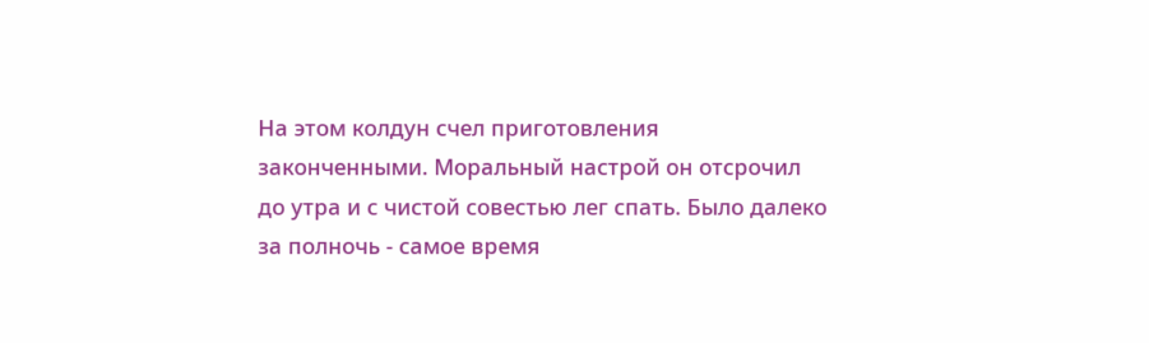На этом колдун счел приготовления законченными. Моральный настрой он отсрочил до утра и с чистой совестью лег спать. Было далеко за полночь - самое время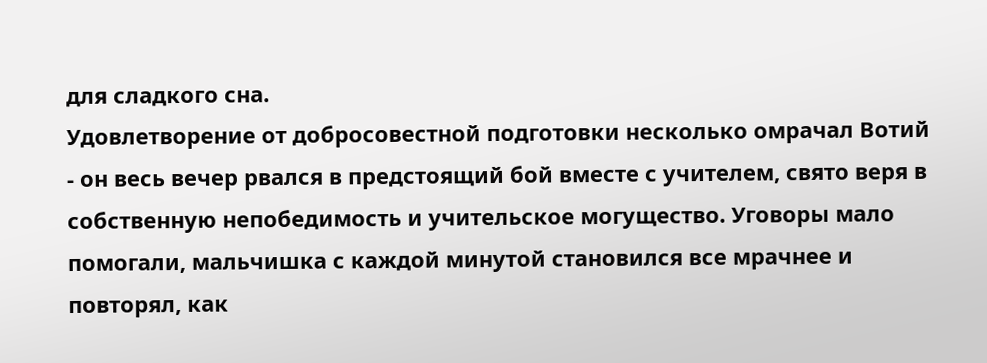для сладкого сна.
Удовлетворение от добросовестной подготовки несколько омрачал Вотий - он весь вечер рвался в предстоящий бой вместе с учителем, свято веря в собственную непобедимость и учительское могущество. Уговоры мало помогали, мальчишка с каждой минутой становился все мрачнее и повторял, как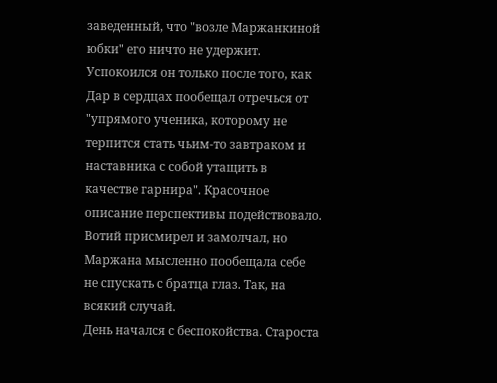заведенный, что "возле Маржанкиной юбки" его ничто не удержит. Успокоился он только после того, как Дар в сердцах пообещал отречься от "упрямого ученика, которому не терпится стать чьим-то завтраком и наставника с собой утащить в качестве гарнира". Красочное описание перспективы подействовало. Вотий присмирел и замолчал, но Маржана мысленно пообещала себе не спускать с братца глаз. Так, на всякий случай.
День начался с беспокойства. Староста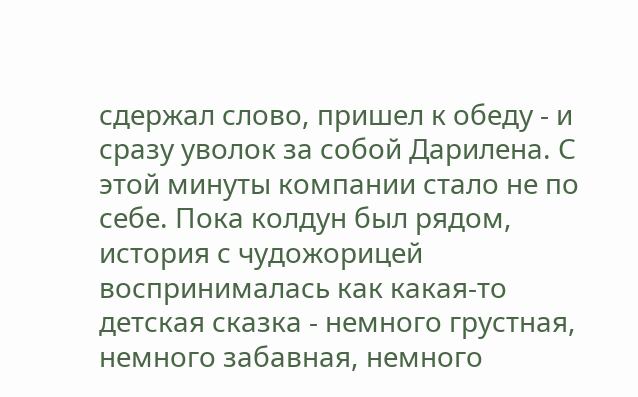сдержал слово, пришел к обеду - и сразу уволок за собой Дарилена. С этой минуты компании стало не по себе. Пока колдун был рядом, история с чудожорицей воспринималась как какая-то детская сказка - немного грустная, немного забавная, немного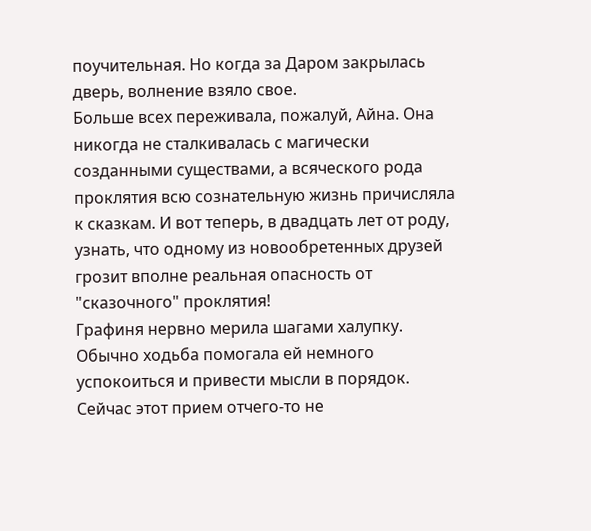поучительная. Но когда за Даром закрылась дверь, волнение взяло свое.
Больше всех переживала, пожалуй, Айна. Она никогда не сталкивалась с магически созданными существами, а всяческого рода проклятия всю сознательную жизнь причисляла к сказкам. И вот теперь, в двадцать лет от роду, узнать, что одному из новообретенных друзей грозит вполне реальная опасность от "сказочного" проклятия!
Графиня нервно мерила шагами халупку. Обычно ходьба помогала ей немного успокоиться и привести мысли в порядок. Сейчас этот прием отчего-то не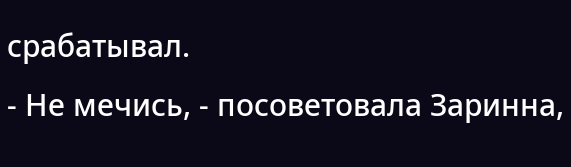срабатывал.
- Не мечись, - посоветовала Заринна,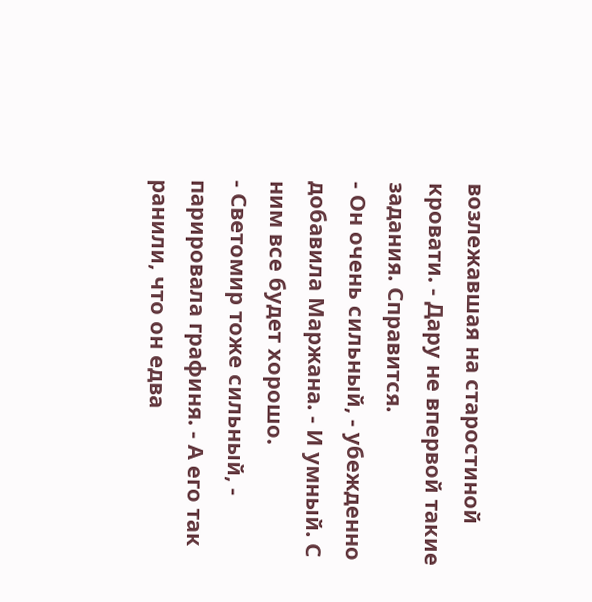возлежавшая на старостиной кровати. - Дару не впервой такие задания. Справится.
- Он очень сильный, - убежденно добавила Маржана. - И умный. С ним все будет хорошо.
- Светомир тоже сильный, - парировала графиня. - А его так ранили, что он едва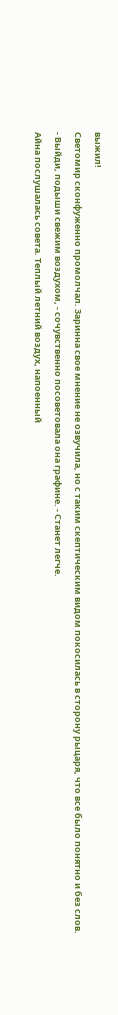выжил!
Светомир сконфуженно промолчал. Заринна свое мнение не озвучила, но с таким скептическим видом покосилась в сторону рыцаря, что все было понятно и без слов.
- Выйди, подыши свежим воздухом, - сочувственно посоветовала она графине. - Станет легче.
Айна послушалась совета. Теплый летний воздух, напоенный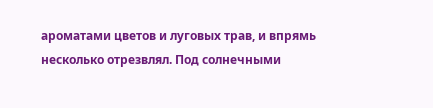ароматами цветов и луговых трав, и впрямь несколько отрезвлял. Под солнечными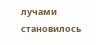лучами становилось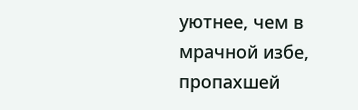уютнее, чем в мрачной избе, пропахшей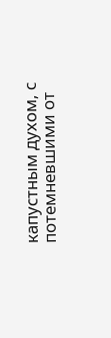капустным духом, с потемневшими от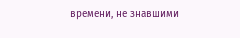времени, не знавшими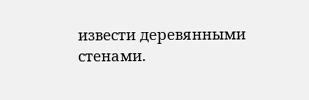извести деревянными стенами.